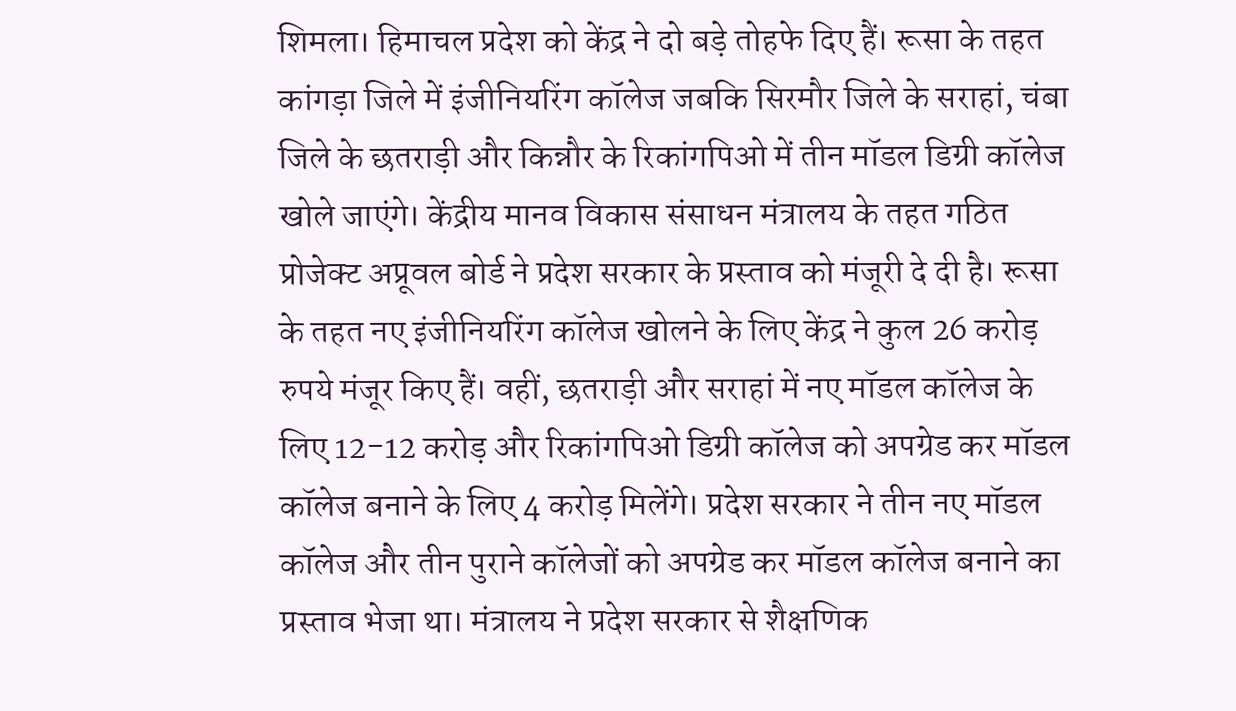शिमला। हिमाचल प्रदेश को केंद्र ने दो बड़े तोहफे दिए हैं। रूसा के तहत कांगड़ा जिले में इंजीनियरिंग कॉलेज जबकि सिरमौर जिले के सराहां, चंबा जिले के छतराड़ी और किन्नौर के रिकांगपिओ में तीन मॉडल डिग्री कॉलेज खोले जाएंगे। केंद्रीय मानव विकास संसाधन मंत्रालय के तहत गठित प्रोजेक्ट अप्रूवल बोर्ड ने प्रदेश सरकार के प्रस्ताव को मंजूरी दे दी है। रूसा के तहत नए इंजीनियरिंग कॉलेज खोलने के लिए केंद्र ने कुल 26 करोड़ रुपये मंजूर किए हैं। वहीं, छतराड़ी और सराहां में नए मॉडल कॉलेज के लिए 12-12 करोड़ और रिकांगपिओ डिग्री कॉलेज को अपग्रेड कर मॉडल कॉलेज बनाने के लिए 4 करोड़ मिलेंगे। प्रदेश सरकार ने तीन नए मॉडल कॉलेज और तीन पुराने कॉलेजों को अपग्रेड कर मॉडल कॉलेज बनाने का प्रस्ताव भेजा था। मंत्रालय ने प्रदेश सरकार से शैक्षणिक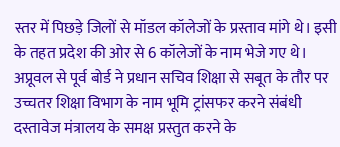स्तर में पिछड़े जिलों से मॉडल कॉलेजों के प्रस्ताव मांगे थे। इसी के तहत प्रदेश की ओर से 6 कॉलेजों के नाम भेजे गए थे।
अप्रूवल से पूर्व बोर्ड ने प्रधान सचिव शिक्षा से सबूत के तौर पर उच्चतर शिक्षा विभाग के नाम भूमि ट्रांसफर करने संबंधी दस्तावेज मंत्रालय के समक्ष प्रस्तुत करने के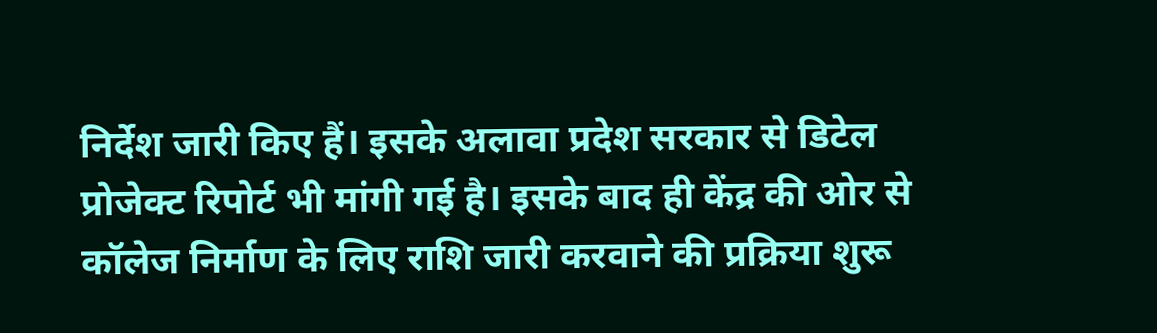निर्देश जारी किए हैं। इसके अलावा प्रदेश सरकार से डिटेल प्रोजेक्ट रिपोर्ट भी मांगी गई है। इसके बाद ही केंद्र की ओर से कॉलेज निर्माण के लिए राशि जारी करवाने की प्रक्रिया शुरू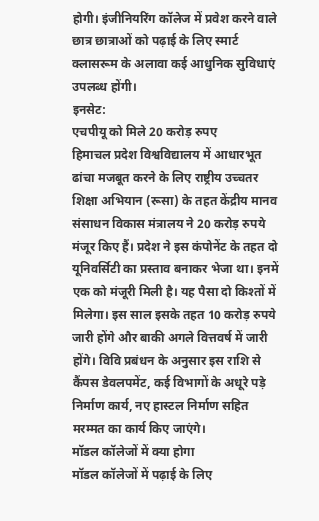होगी। इंजीनियरिंग कॉलेज में प्रवेश करने वाले छात्र छात्राओं को पढ़ाई के लिए स्मार्ट क्लासरूम के अलावा कई आधुनिक सुविधाएं उपलब्ध होंगी।
इनसेट:
एचपीयू को मिले 20 करोड़ रुपए
हिमाचल प्रदेश विश्वविद्यालय में आधारभूत ढांचा मजबूत करने के लिए राष्ट्रीय उच्चतर शिक्षा अभियान (रूसा) के तहत केंद्रीय मानव संसाधन विकास मंत्रालय ने 20 करोड़ रुपये मंजूर किए हैं। प्रदेश ने इस कंपोनेंट के तहत दो यूनिवर्सिटी का प्रस्ताव बनाकर भेजा था। इनमें एक को मंजूरी मिली है। यह पैसा दो किश्तों में मिलेगा। इस साल इसके तहत 10 करोड़ रुपये जारी होंगे और बाकी अगले वित्तवर्ष में जारी होंगे। विवि प्रबंधन के अनुसार इस राशि से कैंपस डेवलपमेंट, कई विभागों के अधूरे पड़े निर्माण कार्य, नए हास्टल निर्माण सहित मरम्मत का कार्य किए जाएंगे।
मॉडल कॉलेजों में क्या होगा
मॉडल कॉलेजों में पढ़ाई के लिए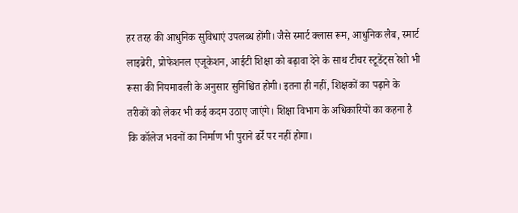हर तरह की आधुनिक सुविधाएं उपलब्ध होंगी। जैसे स्मार्ट क्लास रूम, आधुनिक लैब, स्मार्ट लाइब्रेरी, प्रोफेशनल एजूकेशन, आईटी शिक्षा को बढ़ावा देने के साथ टीचर स्टूडेंट्स रेशो भी रूसा की नियमावली के अनुसार सुनिश्चित होगी। इतना ही नहीं, शिक्षकों का पढ़ाने के तरीकों को लेकर भी कई कदम उठाए जाएंगे। शिक्षा विभाग के अधिकारियों का कहना है कि कॉलेज भवनों का निर्माण भी पुराने ढर्रे पर नहीं होगा।